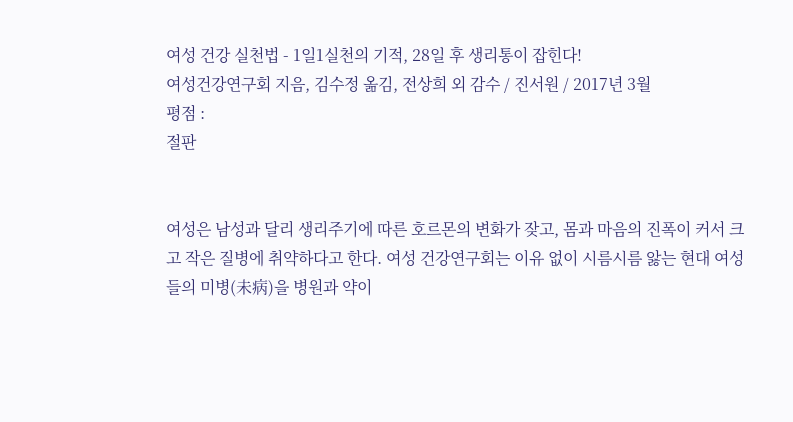여성 건강 실천법 - 1일1실천의 기적, 28일 후 생리통이 잡힌다!
여성건강연구회 지음, 김수정 옮김, 전상희 외 감수 / 진서원 / 2017년 3월
평점 :
절판


여성은 남성과 달리 생리주기에 따른 호르몬의 변화가 잦고, 몸과 마음의 진폭이 커서 크고 작은 질병에 취약하다고 한다. 여성 건강연구회는 이유 없이 시름시름 앓는 현대 여성들의 미병(未病)을 병원과 약이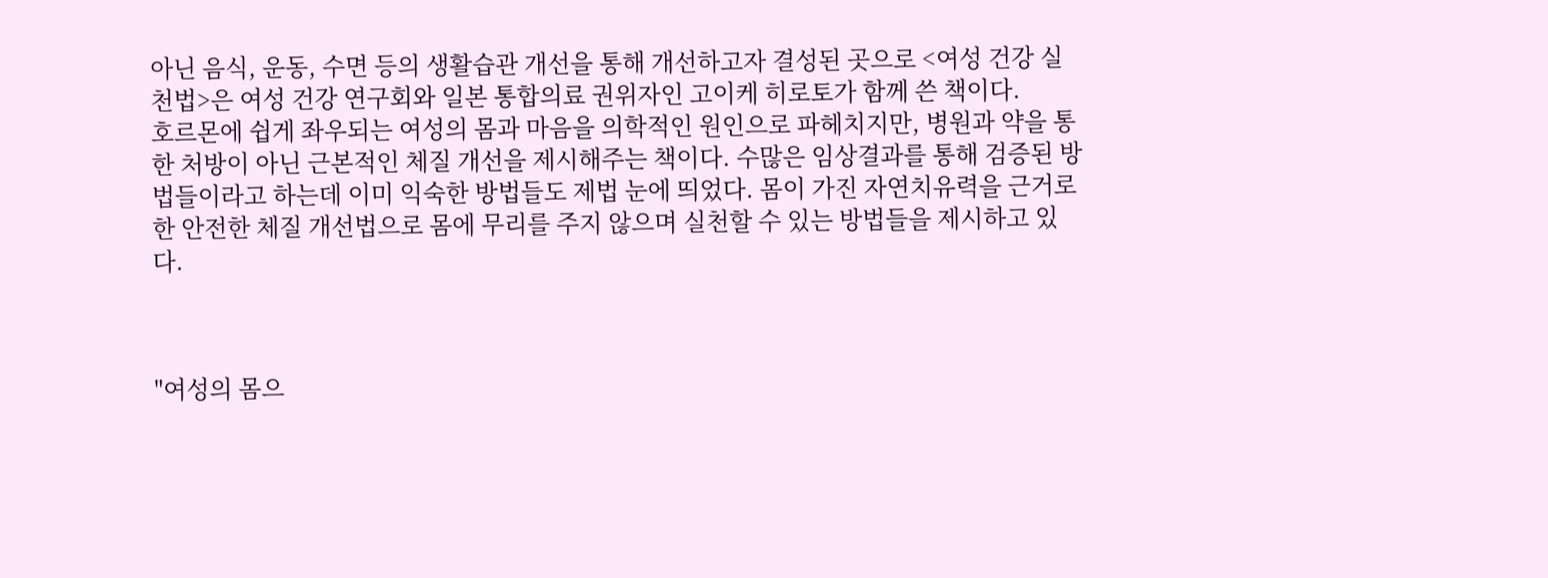아닌 음식, 운동, 수면 등의 생활습관 개선을 통해 개선하고자 결성된 곳으로 <여성 건강 실천법>은 여성 건강 연구회와 일본 통합의료 권위자인 고이케 히로토가 함께 쓴 책이다.
호르몬에 쉽게 좌우되는 여성의 몸과 마음을 의학적인 원인으로 파헤치지만, 병원과 약을 통한 처방이 아닌 근본적인 체질 개선을 제시해주는 책이다. 수많은 임상결과를 통해 검증된 방법들이라고 하는데 이미 익숙한 방법들도 제법 눈에 띄었다. 몸이 가진 자연치유력을 근거로 한 안전한 체질 개선법으로 몸에 무리를 주지 않으며 실천할 수 있는 방법들을 제시하고 있다.



"여성의 몸으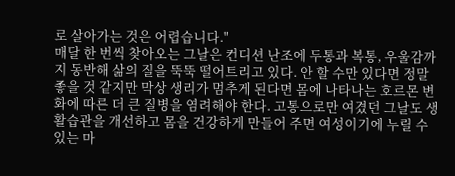로 살아가는 것은 어렵습니다."
매달 한 번씩 찾아오는 그날은 컨디션 난조에 두통과 복통, 우울감까지 동반해 삶의 질을 뚝뚝 떨어트리고 있다. 안 할 수만 있다면 정말 좋을 것 같지만 막상 생리가 멈추게 된다면 몸에 나타나는 호르몬 변화에 따른 더 큰 질병을 염려해야 한다. 고통으로만 여겼던 그날도 생활습관을 개선하고 몸을 건강하게 만들어 주면 여성이기에 누릴 수 있는 마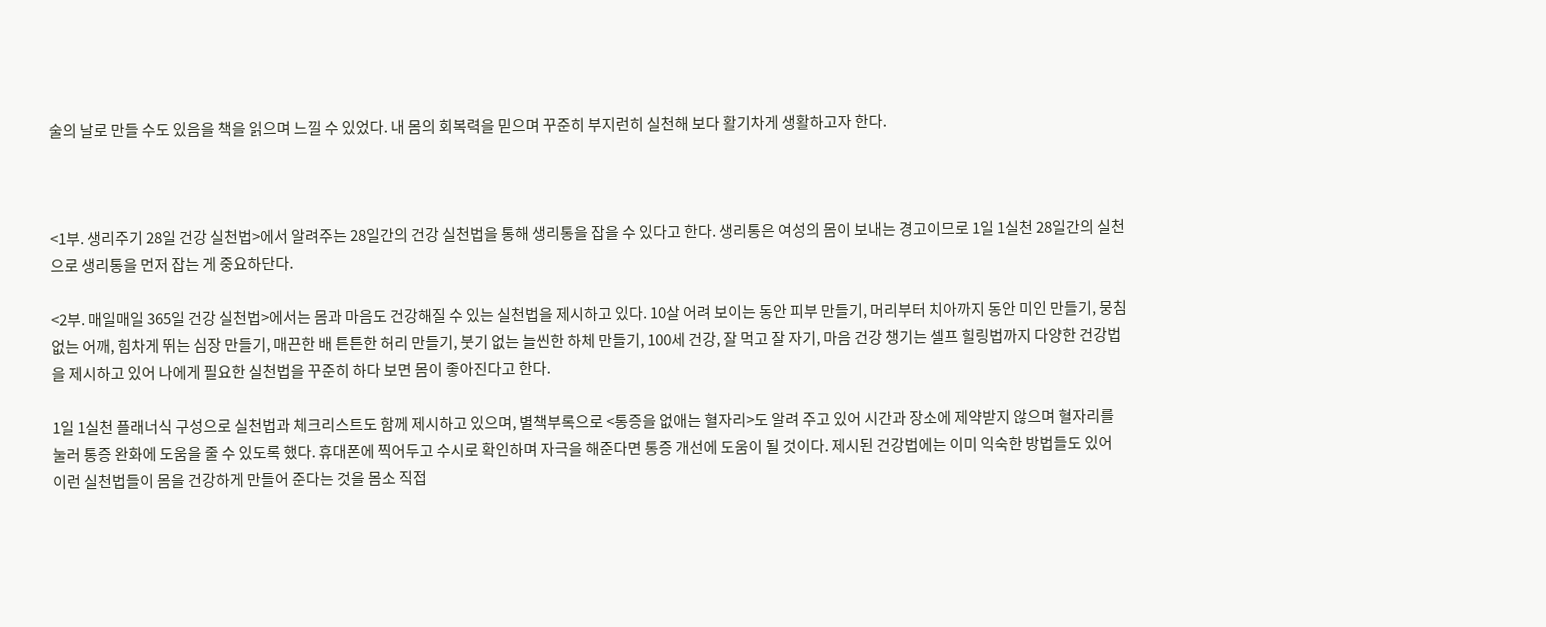술의 날로 만들 수도 있음을 책을 읽으며 느낄 수 있었다. 내 몸의 회복력을 믿으며 꾸준히 부지런히 실천해 보다 활기차게 생활하고자 한다.



<1부. 생리주기 28일 건강 실천법>에서 알려주는 28일간의 건강 실천법을 통해 생리통을 잡을 수 있다고 한다. 생리통은 여성의 몸이 보내는 경고이므로 1일 1실천 28일간의 실천으로 생리통을 먼저 잡는 게 중요하단다.

<2부. 매일매일 365일 건강 실천법>에서는 몸과 마음도 건강해질 수 있는 실천법을 제시하고 있다. 10살 어려 보이는 동안 피부 만들기, 머리부터 치아까지 동안 미인 만들기, 뭉침 없는 어깨, 힘차게 뛰는 심장 만들기, 매끈한 배 튼튼한 허리 만들기, 붓기 없는 늘씬한 하체 만들기, 100세 건강, 잘 먹고 잘 자기, 마음 건강 챙기는 셀프 힐링법까지 다양한 건강법을 제시하고 있어 나에게 필요한 실천법을 꾸준히 하다 보면 몸이 좋아진다고 한다.

1일 1실천 플래너식 구성으로 실천법과 체크리스트도 함께 제시하고 있으며, 별책부록으로 <통증을 없애는 혈자리>도 알려 주고 있어 시간과 장소에 제약받지 않으며 혈자리를 눌러 통증 완화에 도움을 줄 수 있도록 했다. 휴대폰에 찍어두고 수시로 확인하며 자극을 해준다면 통증 개선에 도움이 될 것이다. 제시된 건강법에는 이미 익숙한 방법들도 있어 이런 실천법들이 몸을 건강하게 만들어 준다는 것을 몸소 직접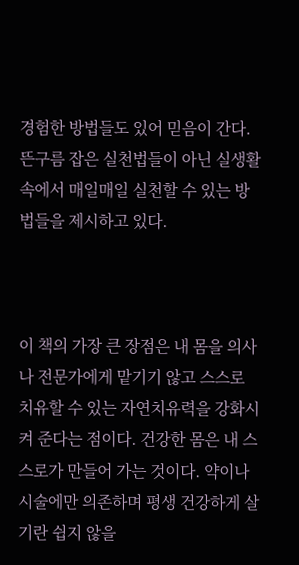경험한 방법들도 있어 믿음이 간다. 뜬구름 잡은 실천법들이 아닌 실생활 속에서 매일매일 실천할 수 있는 방법들을 제시하고 있다.



이 책의 가장 큰 장점은 내 몸을 의사나 전문가에게 맡기기 않고 스스로 치유할 수 있는 자연치유력을 강화시켜 준다는 점이다. 건강한 몸은 내 스스로가 만들어 가는 것이다. 약이나 시술에만 의존하며 평생 건강하게 살기란 쉽지 않을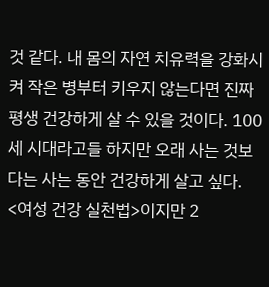것 같다. 내 몸의 자연 치유력을 강화시켜 작은 병부터 키우지 않는다면 진짜 평생 건강하게 살 수 있을 것이다. 100세 시대라고들 하지만 오래 사는 것보다는 사는 동안 건강하게 살고 싶다.
<여성 건강 실천법>이지만 2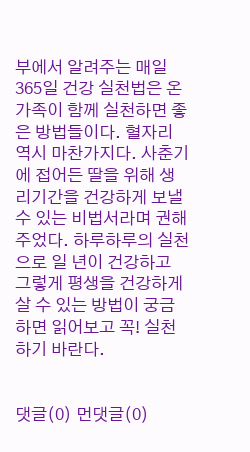부에서 알려주는 매일 365일 건강 실천법은 온 가족이 함께 실천하면 좋은 방법들이다. 혈자리 역시 마찬가지다. 사춘기에 접어든 딸을 위해 생리기간을 건강하게 보낼 수 있는 비법서라며 권해주었다. 하루하루의 실천으로 일 년이 건강하고 그렇게 평생을 건강하게 살 수 있는 방법이 궁금하면 읽어보고 꼭! 실천하기 바란다.


댓글(0) 먼댓글(0)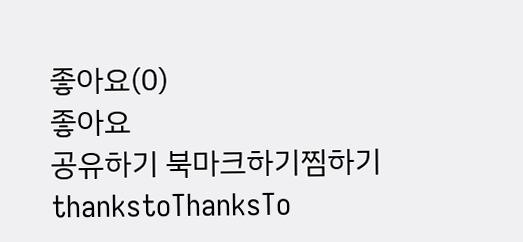좋아요(0)
좋아요
공유하기 북마크하기찜하기 thankstoThanksTo